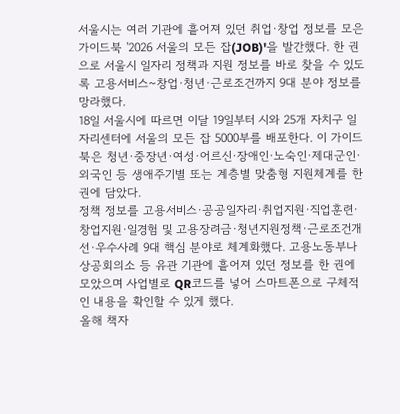서울시는 여러 기관에 흩어져 있던 취업·창업 정보를 모은 가이드북 '2026 서울의 모든 잡(JOB)'을 발간했다. 한 권으로 서울시 일자리 정책과 지원 정보를 바로 찾을 수 있도록 고용서비스~창업·청년·근로조건까지 9대 분야 정보를 망라했다.
18일 서울시에 따르면 이달 19일부터 시와 25개 자치구 일자리센터에 서울의 모든 잡 5000부를 배포한다. 이 가이드북은 청년·중장년·여성·어르신·장애인·노숙인·제대군인·외국인 등 생애주기별 또는 계층별 맞춤형 지원체계를 한 권에 담았다.
정책 정보를 고용서비스·공공일자리·취업지원·직업훈련·창업지원·일경험 및 고용장려금·청년지원정책·근로조건개선·우수사례 9대 핵심 분야로 체계화했다. 고용노동부나 상공회의소 등 유관 기관에 흩어져 있던 정보를 한 권에 모았으며 사업별로 QR코드를 넣어 스마트폰으로 구체적인 내용을 확인할 수 있게 했다.
올해 책자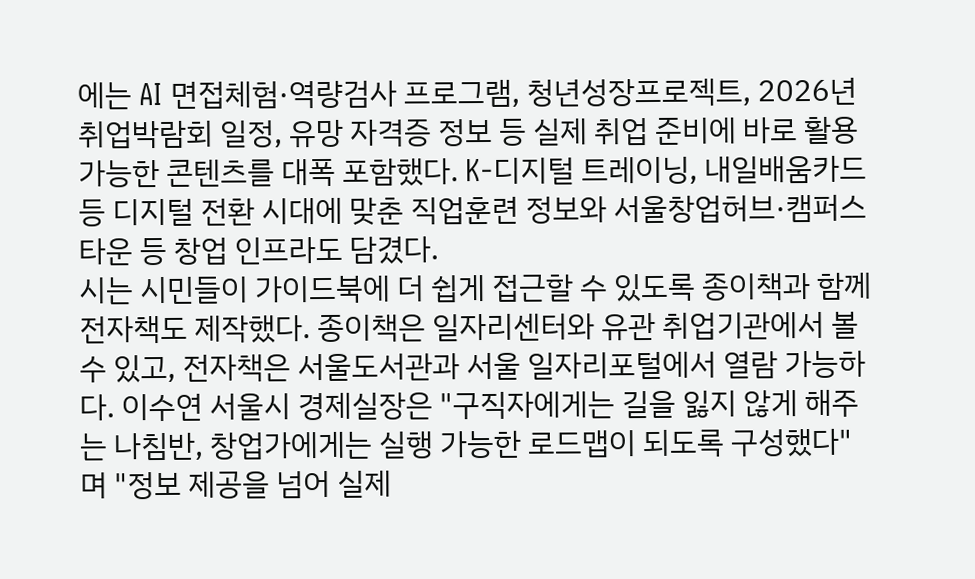에는 AI 면접체험·역량검사 프로그램, 청년성장프로젝트, 2026년 취업박람회 일정, 유망 자격증 정보 등 실제 취업 준비에 바로 활용 가능한 콘텐츠를 대폭 포함했다. K-디지털 트레이닝, 내일배움카드 등 디지털 전환 시대에 맞춘 직업훈련 정보와 서울창업허브·캠퍼스타운 등 창업 인프라도 담겼다.
시는 시민들이 가이드북에 더 쉽게 접근할 수 있도록 종이책과 함께 전자책도 제작했다. 종이책은 일자리센터와 유관 취업기관에서 볼 수 있고, 전자책은 서울도서관과 서울 일자리포털에서 열람 가능하다. 이수연 서울시 경제실장은 "구직자에게는 길을 잃지 않게 해주는 나침반, 창업가에게는 실행 가능한 로드맵이 되도록 구성했다"며 "정보 제공을 넘어 실제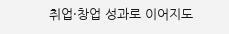취업·창업 성과로 이어지도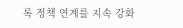록 정책 연계를 지속 강화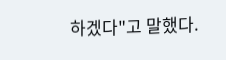하겠다"고 말했다.